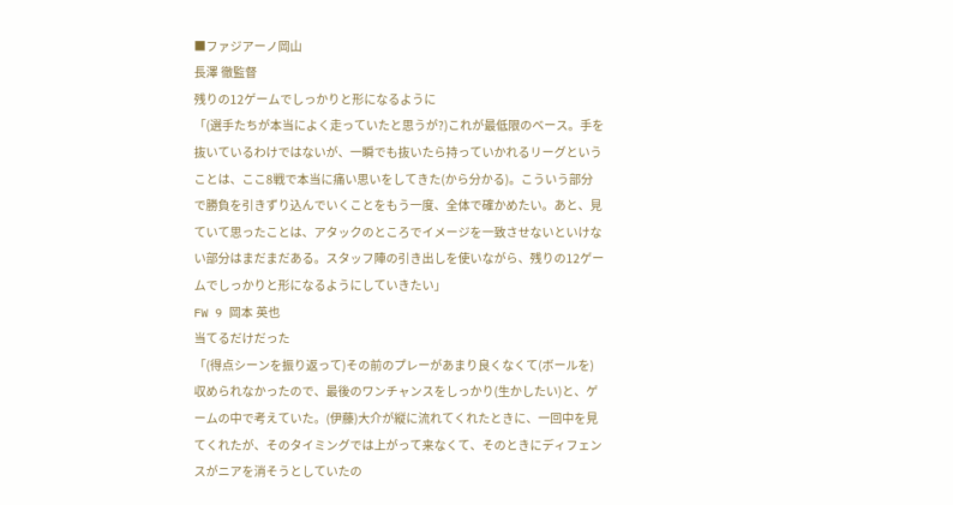■ファジアーノ岡山
長澤 徹監督
残りの12ゲームでしっかりと形になるように
「(選手たちが本当によく走っていたと思うが?)これが最低限のベース。手を抜いているわけではないが、一瞬でも抜いたら持っていかれるリーグということは、ここ8戦で本当に痛い思いをしてきた(から分かる)。こういう部分で勝負を引きずり込んでいくことをもう一度、全体で確かめたい。あと、見ていて思ったことは、アタックのところでイメージを一致させないといけない部分はまだまだある。スタッフ陣の引き出しを使いながら、残りの12ゲームでしっかりと形になるようにしていきたい」
FW 9 岡本 英也
当てるだけだった
「(得点シーンを振り返って)その前のプレーがあまり良くなくて(ボールを)収められなかったので、最後のワンチャンスをしっかり(生かしたい)と、ゲームの中で考えていた。(伊藤)大介が縦に流れてくれたときに、一回中を見てくれたが、そのタイミングでは上がって来なくて、そのときにディフェンスがニアを消そうとしていたの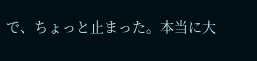で、ちょっと止まった。本当に大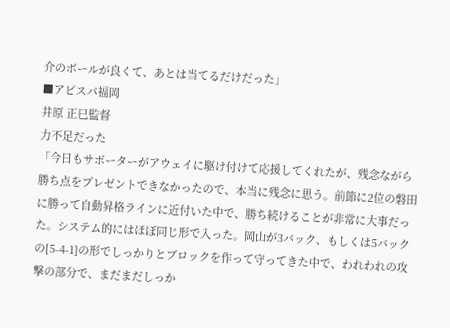介のボールが良くて、あとは当てるだけだった」
■アビスパ福岡
井原 正巳監督
力不足だった
「今日もサポーターがアウェイに駆け付けて応援してくれたが、残念ながら勝ち点をプレゼントできなかったので、本当に残念に思う。前節に2位の磐田に勝って自動昇格ラインに近付いた中で、勝ち続けることが非常に大事だった。システム的にはほぼ同じ形で入った。岡山が3バック、もしくは5バックの[5-4-1]の形でしっかりとブロックを作って守ってきた中で、われわれの攻撃の部分で、まだまだしっか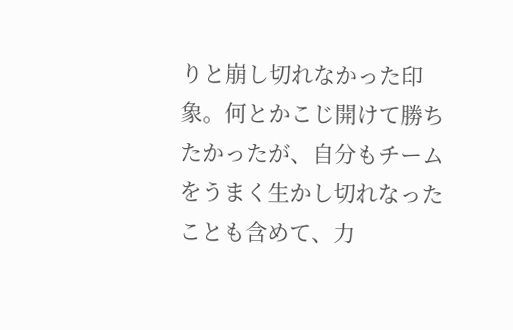りと崩し切れなかった印象。何とかこじ開けて勝ちたかったが、自分もチームをうまく生かし切れなったことも含めて、力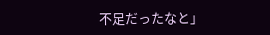不足だったなと」